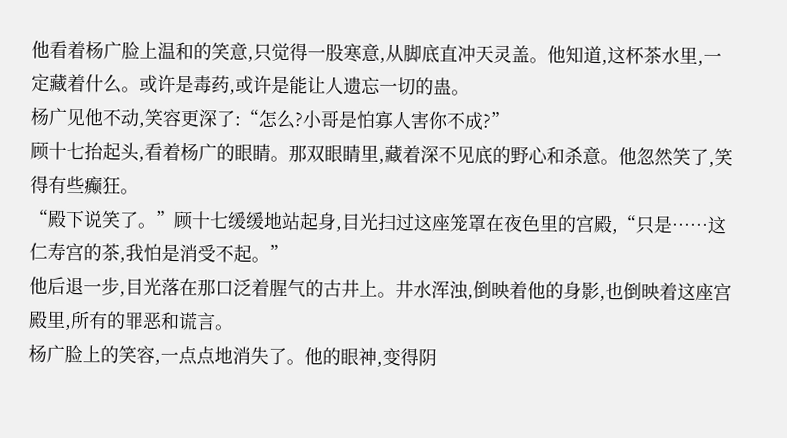他看着杨广脸上温和的笑意,只觉得一股寒意,从脚底直冲天灵盖。他知道,这杯茶水里,一定藏着什么。或许是毒药,或许是能让人遗忘一切的蛊。
杨广见他不动,笑容更深了:“怎么?小哥是怕寡人害你不成?”
顾十七抬起头,看着杨广的眼睛。那双眼睛里,藏着深不见底的野心和杀意。他忽然笑了,笑得有些癫狂。
“殿下说笑了。”顾十七缓缓地站起身,目光扫过这座笼罩在夜色里的宫殿,“只是……这仁寿宫的茶,我怕是消受不起。”
他后退一步,目光落在那口泛着腥气的古井上。井水浑浊,倒映着他的身影,也倒映着这座宫殿里,所有的罪恶和谎言。
杨广脸上的笑容,一点点地消失了。他的眼神,变得阴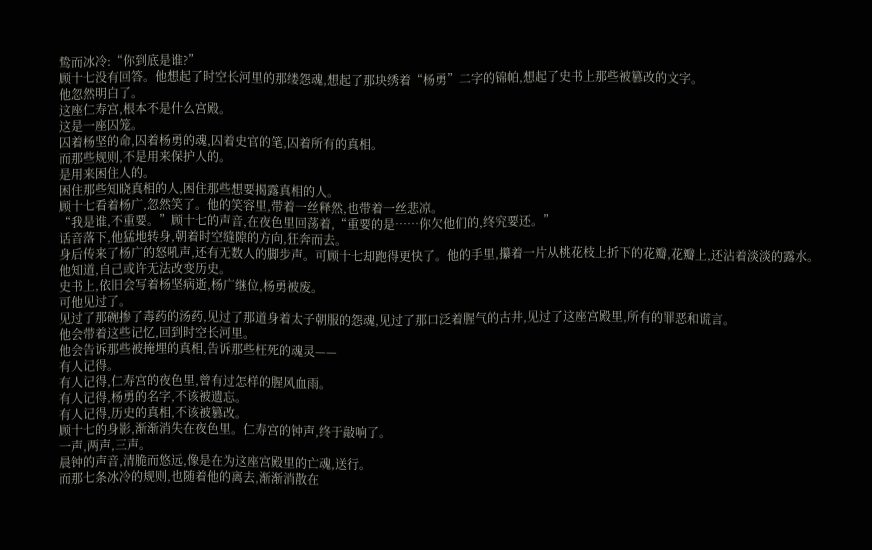鸷而冰冷:“你到底是谁?”
顾十七没有回答。他想起了时空长河里的那缕怨魂,想起了那块绣着“杨勇”二字的锦帕,想起了史书上那些被篡改的文字。
他忽然明白了。
这座仁寿宫,根本不是什么宫殿。
这是一座囚笼。
囚着杨坚的命,囚着杨勇的魂,囚着史官的笔,囚着所有的真相。
而那些规则,不是用来保护人的。
是用来困住人的。
困住那些知晓真相的人,困住那些想要揭露真相的人。
顾十七看着杨广,忽然笑了。他的笑容里,带着一丝释然,也带着一丝悲凉。
“我是谁,不重要。”顾十七的声音,在夜色里回荡着,“重要的是……你欠他们的,终究要还。”
话音落下,他猛地转身,朝着时空缝隙的方向,狂奔而去。
身后传来了杨广的怒吼声,还有无数人的脚步声。可顾十七却跑得更快了。他的手里,攥着一片从桃花枝上折下的花瓣,花瓣上,还沾着淡淡的露水。
他知道,自己或许无法改变历史。
史书上,依旧会写着杨坚病逝,杨广继位,杨勇被废。
可他见过了。
见过了那碗掺了毒药的汤药,见过了那道身着太子朝服的怨魂,见过了那口泛着腥气的古井,见过了这座宫殿里,所有的罪恶和谎言。
他会带着这些记忆,回到时空长河里。
他会告诉那些被掩埋的真相,告诉那些枉死的魂灵——
有人记得。
有人记得,仁寿宫的夜色里,曾有过怎样的腥风血雨。
有人记得,杨勇的名字,不该被遗忘。
有人记得,历史的真相,不该被篡改。
顾十七的身影,渐渐消失在夜色里。仁寿宫的钟声,终于敲响了。
一声,两声,三声。
晨钟的声音,清脆而悠远,像是在为这座宫殿里的亡魂,送行。
而那七条冰冷的规则,也随着他的离去,渐渐消散在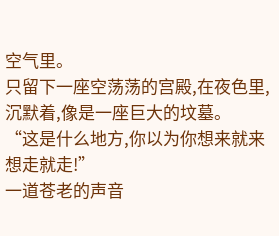空气里。
只留下一座空荡荡的宫殿,在夜色里,沉默着,像是一座巨大的坟墓。
“这是什么地方,你以为你想来就来想走就走!”
一道苍老的声音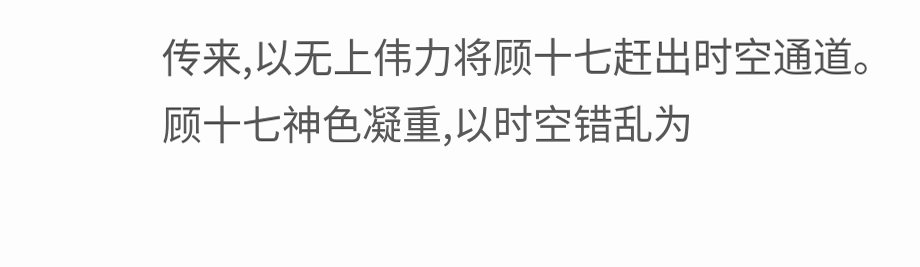传来,以无上伟力将顾十七赶出时空通道。
顾十七神色凝重,以时空错乱为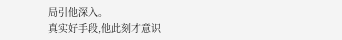局引他深入。
真实好手段,他此刻才意识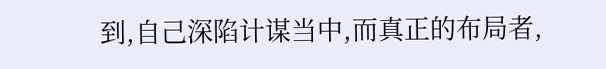到,自己深陷计谋当中,而真正的布局者,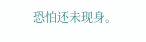恐怕还未现身。